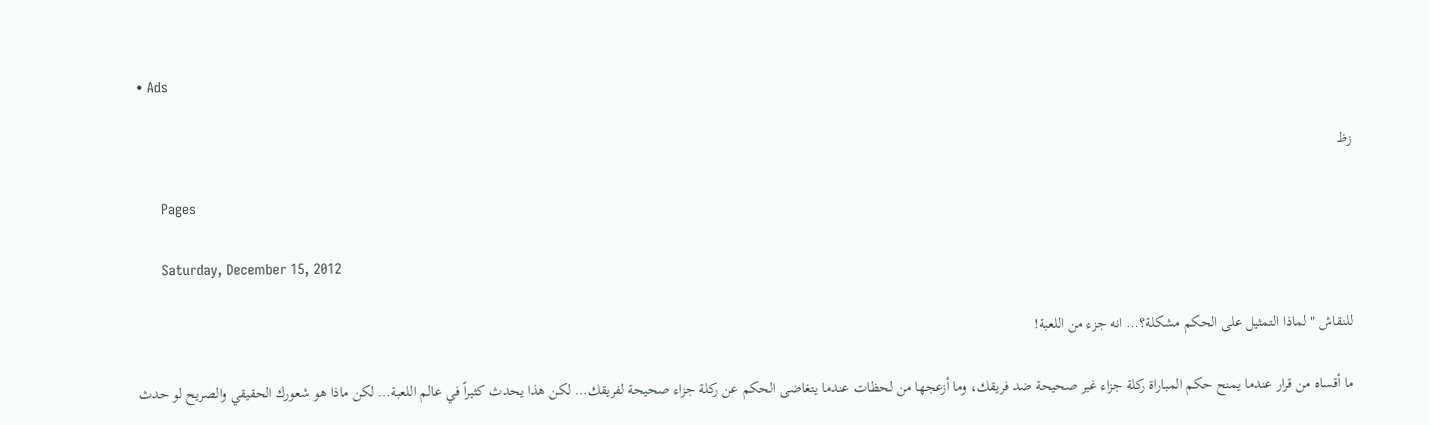• Ads

      زظ

      Pages

      Saturday, December 15, 2012

      للنقاش " لماذا التمثيل على الحكم مشكلة؟… انه جزء من اللعبة!

      ما أقساه من قرار عندما يمنح حكم المباراة ركلة جزاء غير صحيحة ضد فريقك، وما أزعجها من لحظات عندما يتغاضى الحكم عن ركلة جزاء صحيحة لفريقك… لكن هذا يحدث كثيراً في عالم اللعبة… لكن ماذا هو شعورك الحقيقي والصريح لو حدث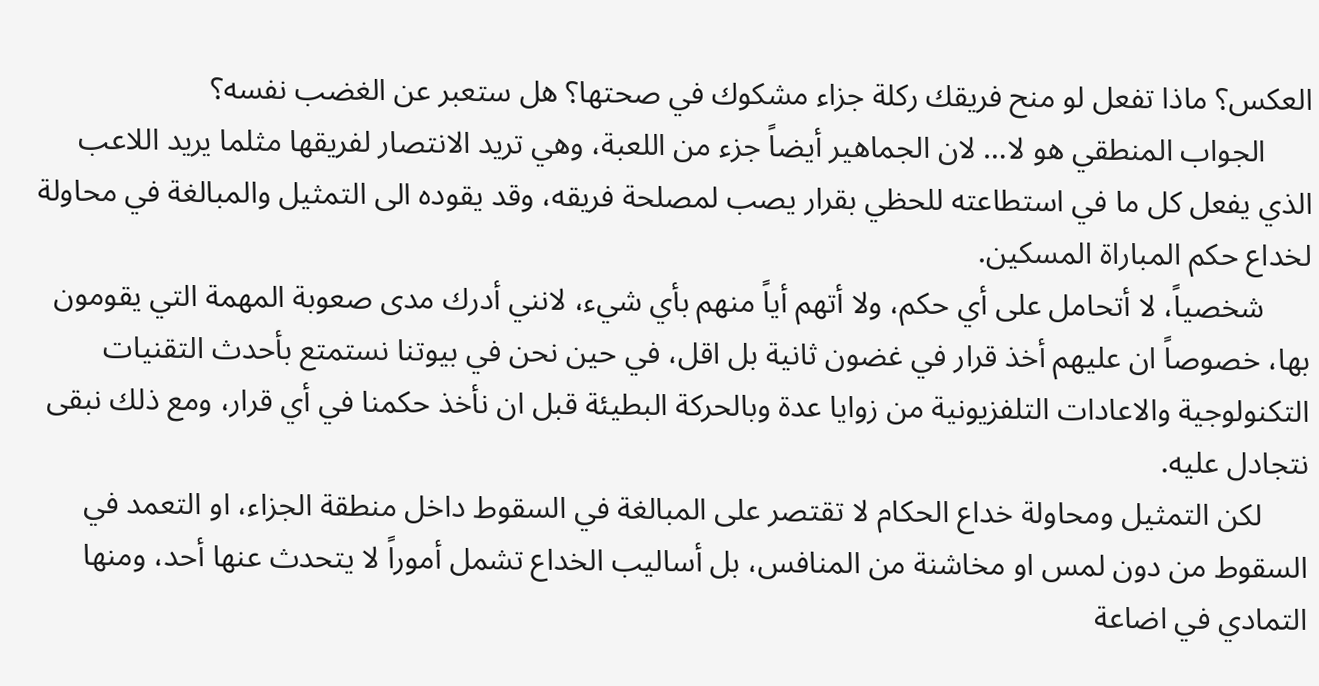العكس؟ ماذا تفعل لو منح فريقك ركلة جزاء مشكوك في صحتها؟ هل ستعبر عن الغضب نفسه؟
      الجواب المنطقي هو لا… لان الجماهير أيضاً جزء من اللعبة، وهي تريد الانتصار لفريقها مثلما يريد اللاعب الذي يفعل كل ما في استطاعته للحظي بقرار يصب لمصلحة فريقه، وقد يقوده الى التمثيل والمبالغة في محاولة لخداع حكم المباراة المسكين.
      شخصياً، لا أتحامل على أي حكم، ولا أتهم أياً منهم بأي شيء، لانني أدرك مدى صعوبة المهمة التي يقومون بها، خصوصاً ان عليهم أخذ قرار في غضون ثانية بل اقل، في حين نحن في بيوتنا نستمتع بأحدث التقنيات التكنولوجية والاعادات التلفزيونية من زوايا عدة وبالحركة البطيئة قبل ان نأخذ حكمنا في أي قرار، ومع ذلك نبقى نتجادل عليه.
      لكن التمثيل ومحاولة خداع الحكام لا تقتصر على المبالغة في السقوط داخل منطقة الجزاء، او التعمد في السقوط من دون لمس او مخاشنة من المنافس، بل أساليب الخداع تشمل أموراً لا يتحدث عنها أحد، ومنها التمادي في اضاعة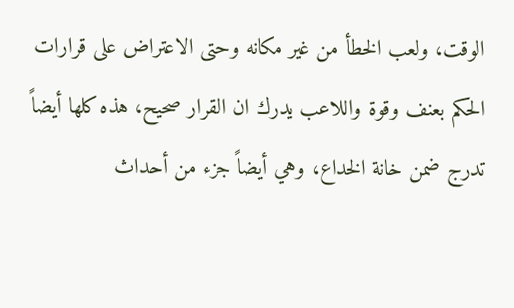الوقت، ولعب الخطأ من غير مكانه وحتى الاعتراض على قرارات الحكم بعنف وقوة واللاعب يدرك ان القرار صحيح، هذه كلها أيضاً تدرج ضمن خانة الخداع، وهي أيضاً جزء من أحداث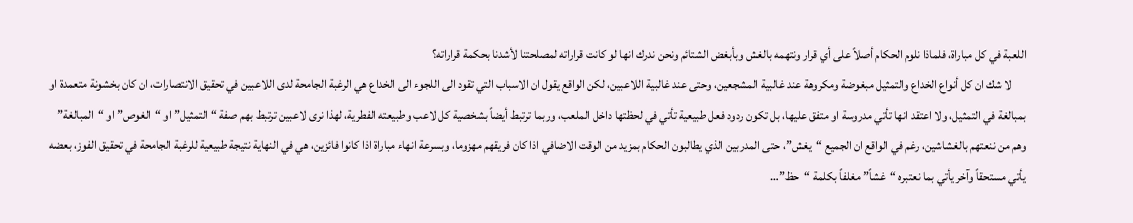اللعبة في كل مباراة، فلماذا نلوم الحكام أصلاً على أي قرار ونتهمه بالغش وبأبغض الشتائم ونحن ندرك انها لو كانت قراراته لمصلحتنا لأشدنا بحكمة قراراته؟
      لا شك ان كل أنواع الخداع والتمثيل مبغوضة ومكروهة عند غالبية المشجعين، وحتى عند غالبية اللاعبين، لكن الواقع يقول ان الاسباب التي تقود الى اللجوء الى الخداع هي الرغبة الجامحة لدى اللاعبين في تحقيق الانتصارات، ان كان بخشونة متعمدة او بمبالغة في التمثيل، ولا اعتقد انها تأتي مدروسة او متفق عليها، بل تكون ردود فعل طبيعية تأتي في لحظتها داخل الملعب، وربما ترتبط أيضاً بشخصية كل لاعب وطبيعته الفطرية، لهذا نرى لاعبين ترتبط بهم صفة “التمثيل” او “الغوص” او “المبالغة” وهم من ننعتهم بالغشاشين، رغم في الواقع ان الجميع “يغش”، حتى المدربين الذي يطالبون الحكام بمزيد من الوقت الاضافي اذا كان فريقهم مهزوما، وبسرعة انهاء مباراة اذا كانوا فائزين، هي في النهاية نتيجة طبيعية للرغبة الجامحة في تحقيق الفوز، بعضه يأتي مستحقاً وآخر يأتي بما نعتبره “غشاً” مغلفاً بكلمة “حظ”…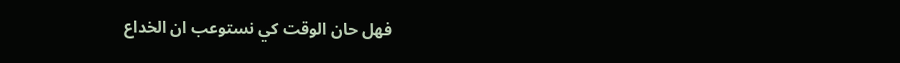فهل حان الوقت كي نستوعب ان الخداع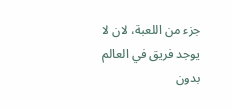جزء من اللعبة، لان لا يوجد فريق في العالم بدون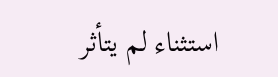استثناء لم يتأثر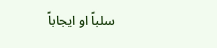سلباً او ايجاباً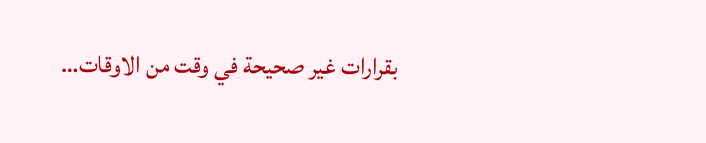بقرارات غير صحيحة في وقت من الاوقات…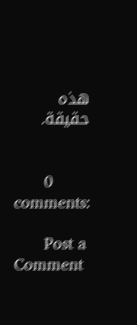هذه حقيقة.


      0 comments:

      Post a Comment